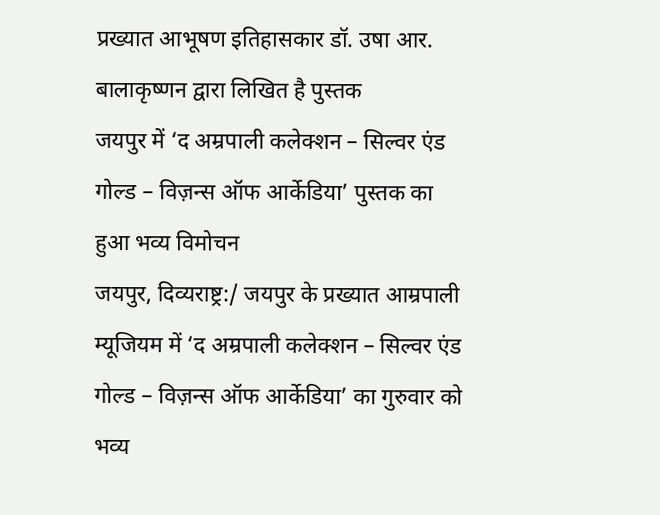प्रख्यात आभूषण इतिहासकार डॉ. उषा आर. बालाकृष्णन द्वारा लिखित है पुस्तक
जयपुर में ‘द अम्रपाली कलेक्शन – सिल्वर एंड गोल्ड – विज़न्स ऑफ आर्केडिया’ पुस्तक का हुआ भव्य विमोचन
जयपुर, दिव्यराष्ट्र:/ जयपुर के प्रख्यात आम्रपाली म्यूजियम में ‘द अम्रपाली कलेक्शन – सिल्वर एंड गोल्ड – विज़न्स ऑफ आर्केडिया’ का गुरुवार को भव्य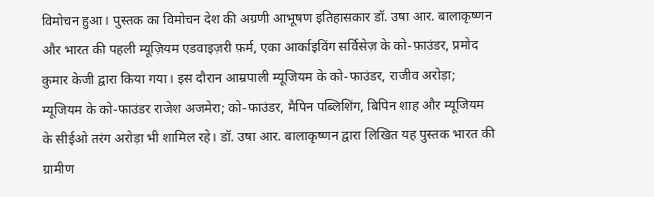विमोचन हुआ। पुस्तक का विमोचन देश की अग्रणी आभूषण इतिहासकार डॉ. उषा आर. बालाकृष्णन और भारत की पहली म्यूज़ियम एडवाइज़री फ़र्म, एका आर्काइविंग सर्विसेज़ के को-फ़ाउंडर, प्रमोद कुमार केजी द्वारा किया गया। इस दौरान आम्रपाली म्यूजियम के को-फाउंडर, राजीव अरोड़ा; म्यूजियम के को-फाउंडर राजेश अजमेरा; को-फाउंडर, मैपिन पब्लिशिंग, बिपिन शाह और म्यूजियम के सीईओ तरंग अरोड़ा भी शामिल रहे। डॉ. उषा आर. बालाकृष्णन द्वारा लिखित यह पुस्तक भारत की ग्रामीण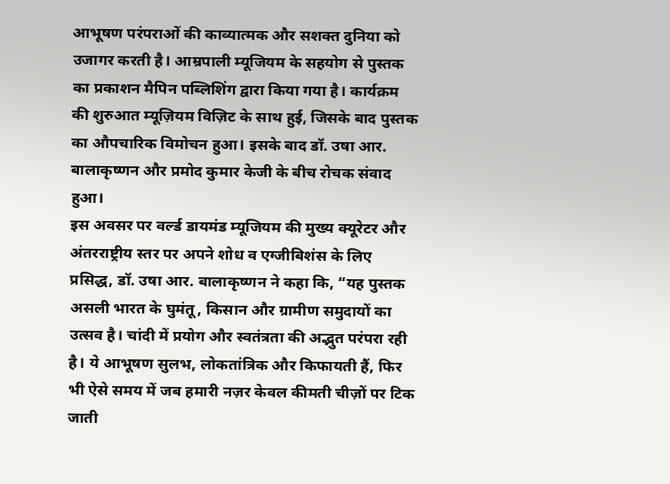आभूषण परंपराओं की काव्यात्मक और सशक्त दुनिया को उजागर करती है। आम्रपाली म्यूजियम के सहयोग से पुस्तक का प्रकाशन मैपिन पब्लिशिंग द्वारा किया गया है। कार्यक्रम की शुरुआत म्यूज़ियम विज़िट के साथ हुई, जिसके बाद पुस्तक का औपचारिक विमोचन हुआ। इसके बाद डॉ. उषा आर. बालाकृष्णन और प्रमोद कुमार केजी के बीच रोचक संवाद हुआ।
इस अवसर पर वर्ल्ड डायमंड म्यूजियम की मुख्य क्यूरेटर और अंतरराष्ट्रीय स्तर पर अपने शोध व एग्जीबिशंस के लिए प्रसिद्ध, डॉ. उषा आर. बालाकृष्णन ने कहा कि, “यह पुस्तक असली भारत के घुमंतू, किसान और ग्रामीण समुदायों का उत्सव है। चांदी में प्रयोग और स्वतंत्रता की अद्भुत परंपरा रही है। ये आभूषण सुलभ, लोकतांत्रिक और किफायती हैं, फिर भी ऐसे समय में जब हमारी नज़र केवल कीमती चीज़ों पर टिक जाती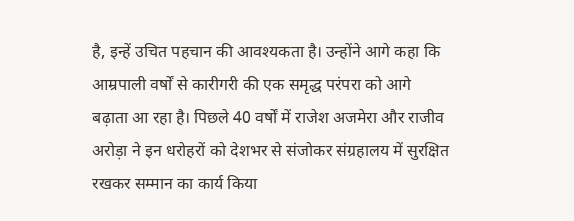है, इन्हें उचित पहचान की आवश्यकता है। उन्होंने आगे कहा कि आम्रपाली वर्षों से कारीगरी की एक समृद्ध परंपरा को आगे बढ़ाता आ रहा है। पिछले 40 वर्षों में राजेश अजमेरा और राजीव अरोड़ा ने इन धरोहरों को देशभर से संजोकर संग्रहालय में सुरक्षित रखकर सम्मान का कार्य किया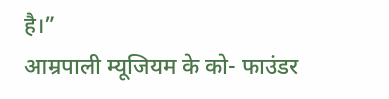है।”
आम्रपाली म्यूजियम के को- फाउंडर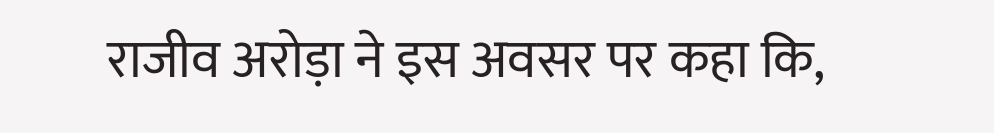राजीव अरोड़ा ने इस अवसर पर कहा कि,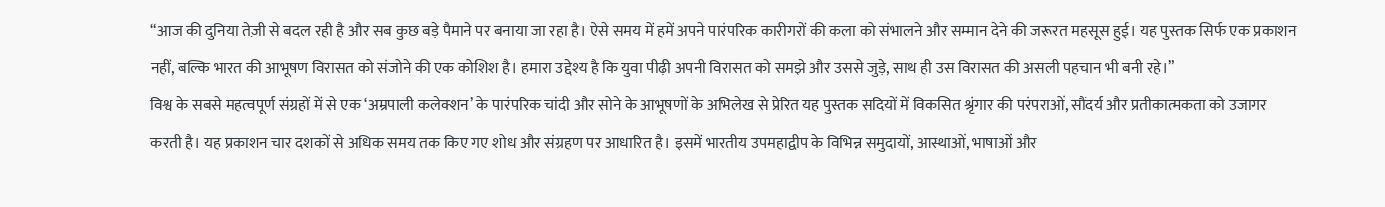“आज की दुनिया तेज़ी से बदल रही है और सब कुछ बड़े पैमाने पर बनाया जा रहा है। ऐसे समय में हमें अपने पारंपरिक कारीगरों की कला को संभालने और सम्मान देने की जरूरत महसूस हुई। यह पुस्तक सिर्फ एक प्रकाशन नहीं, बल्कि भारत की आभूषण विरासत को संजोने की एक कोशिश है। हमारा उद्देश्य है कि युवा पीढ़ी अपनी विरासत को समझे और उससे जुड़े, साथ ही उस विरासत की असली पहचान भी बनी रहे।”
विश्व के सबसे महत्वपूर्ण संग्रहों में से एक ‘अम्रपाली कलेक्शन’ के पारंपरिक चांदी और सोने के आभूषणों के अभिलेख से प्रेरित यह पुस्तक सदियों में विकसित श्रृंगार की परंपराओं, सौंदर्य और प्रतीकात्मकता को उजागर करती है। यह प्रकाशन चार दशकों से अधिक समय तक किए गए शोध और संग्रहण पर आधारित है। इसमें भारतीय उपमहाद्वीप के विभिन्न समुदायों, आस्थाओं, भाषाओं और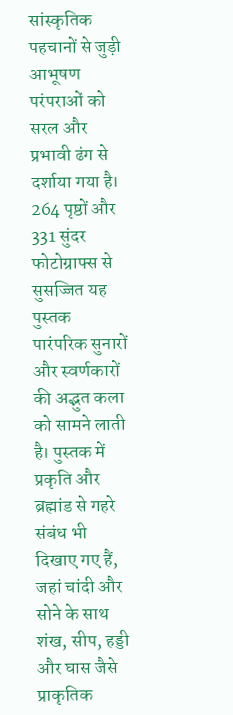सांस्कृतिक पहचानों से जुड़ी आभूषण परंपराओं को सरल और प्रभावी ढंग से दर्शाया गया है। 264 पृष्ठों और 331 सुंदर फोटोग्राफ्स से सुसज्जित यह पुस्तक पारंपरिक सुनारों और स्वर्णकारों की अद्भुत कला को सामने लाती है। पुस्तक में प्रकृति और ब्रह्मांड से गहरे संबंध भी दिखाए गए हैं, जहां चांदी और सोने के साथ शंख, सीप, हड्डी और घास जैसे प्राकृतिक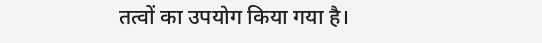तत्वों का उपयोग किया गया है।